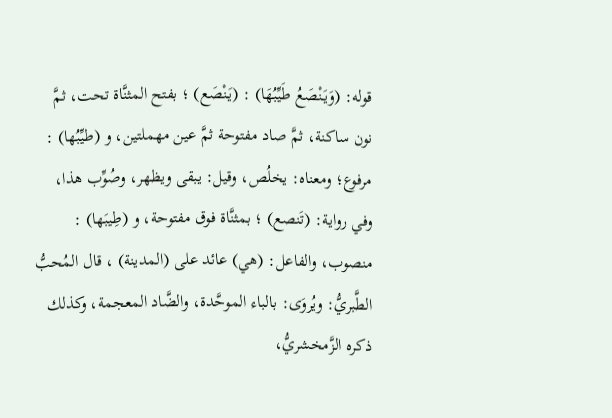قوله: (وَيَنْصَعُ طَيِّبُهَا) : (يَنْصَع) ؛ بفتح المثنَّاة تحت، ثمَّ نون ساكنة، ثمَّ صاد مفتوحة ثمَّ عين مهملتين، و (طيِّبُها) : مرفوع؛ ومعناه: يخلُص، وقيل: يبقى ويظهر، وصُوِّب هذا، وفي رواية: (تَنصع) ؛ بمثنَّاة فوق مفتوحة، و (طِيبَها) : منصوب، والفاعل: (هي) عائد على (المدينة) ، قال المُحبُّ الطَّبريُّ: ويُروَى: بالباء الموحَّدة، والضَّاد المعجمة، وكذلك ذكره الزَّمخشريُّ،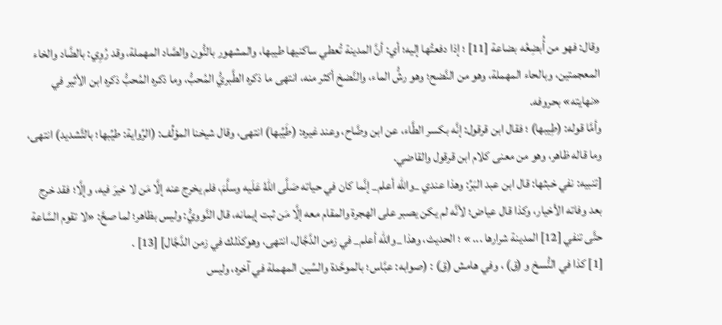وقال: فهو من أُبضِعُه بضاعة [11] ؛ إذا دفعتُها إليه؛ أي: أنَّ المدينة تُعطي ساكنيها طيبها، والمشهور بالنُّون والصَّاد المهملة، وقد رُوِي: بالضَّاد والخاء المعجمتين، وبالحاء المهملة، وهو من النَّضح؛ وهو رشُّ الماء، والنَّضخ أكثر منه، انتهى ما ذكره الطَّبريُّ المُحبُّ، وما ذكره المُحبُّ ذكره ابن الأثير في «نهايته» بحروفه.
وأمَّا قوله: (طِيبها) ؛ فقال ابن قرقول: إنَّه بكسر الطَّاء، عن ابن وضَّاح، وعند غيره: (طَيِّبها) انتهى، وقال شيخنا المؤلِّف: (الرِّواية: طيِّبها؛ بالتَّشديد) انتهى، وما قاله ظاهر، وهو من معنى كلام ابن قرقول والقاضي.
[تنبيه: نفي خبثها: قال ابن عبد البَرِّ: وهذا عندي _والله أعلم_ إنَّما كان في حياته صَلَّى اللهُ عَلَيه وسلَّمَ، فلم يخرج عنه إلَّا مَن لا خيرَ فيه، وإلَّا؛ فقد خرج بعد وفاته الأخيار، وكذا قال عياض؛ لأنَّه لم يكن يصبر على الهجرة والمقام معه إلَّا مَن ثبت إيمانه، قال النَّوويُّ: وليس بظاهر؛ لما صحَّ: «لا تقوم السَّاعة حتَّى تنفي [12] المدينة شرارها ... » ؛ الحديث، وهذا _والله أعلم_ في زمن الدَّجَّال، انتهى، وهوكذلك في زمن الدَّجَّال] [13] .
[1] كذا في النُّسخ و (ق) ، وفي هامش (ق) : (صوابه: عبَّاس؛ بالموحَّدة والسِّين المهملة في آخره، وليس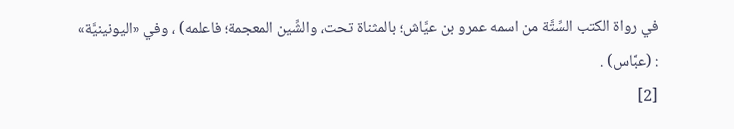في رواة الكتب السِّتَّة من اسمه عمرو بن عيَّاش؛ بالمثناة تحت، والشِّين المعجمة؛ فاعلمه) ، وفي «اليونينيَّة» : (عبَّاس) .
[2]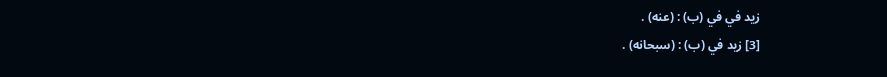زيد في في (ب) : (عنه) .
[3] زيد في (ب) : (سبحانه) .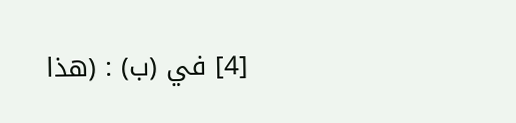[4] في (ب) : (هذا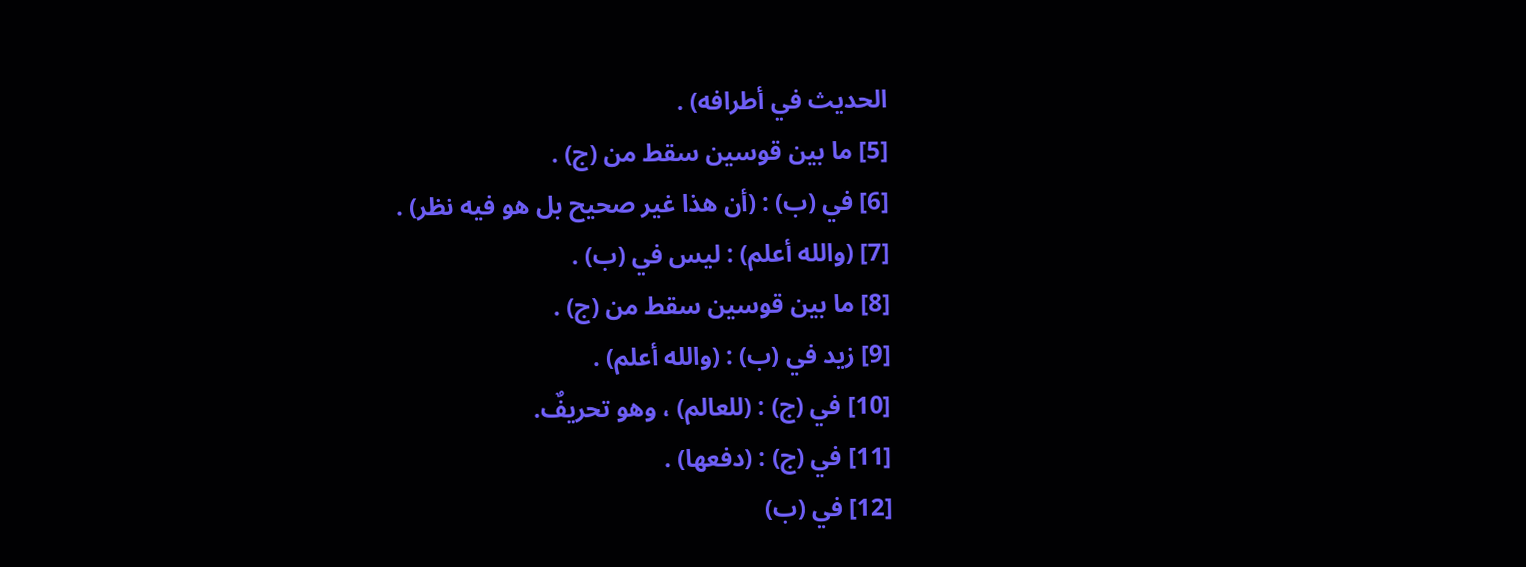الحديث في أطرافه) .
[5] ما بين قوسين سقط من (ج) .
[6] في (ب) : (أن هذا غير صحيح بل هو فيه نظر) .
[7] (والله أعلم) : ليس في (ب) .
[8] ما بين قوسين سقط من (ج) .
[9] زيد في (ب) : (والله أعلم) .
[10] في (ج) : (للعالم) ، وهو تحريفٌ.
[11] في (ج) : (دفعها) .
[12] في (ب)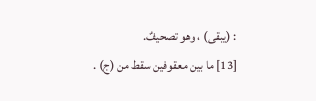: (يبقى) ، وهو تصحيفٌ.
[13] ما بين معقوفين سقط من (ج) .